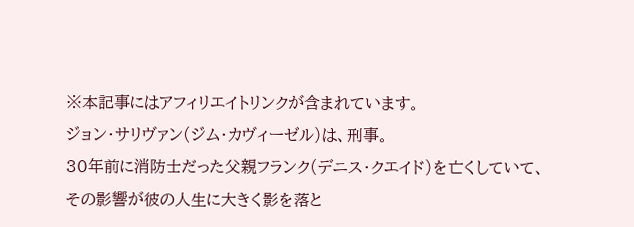※本記事にはアフィリエイトリンクが含まれています。
ジョン・サリヴァン(ジム・カヴィーゼル)は、刑事。
30年前に消防士だった父親フランク(デニス・クエイド)を亡くしていて、
その影響が彼の人生に大きく影を落と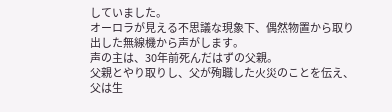していました。
オーロラが見える不思議な現象下、偶然物置から取り出した無線機から声がします。
声の主は、30年前死んだはずの父親。
父親とやり取りし、父が殉職した火災のことを伝え、父は生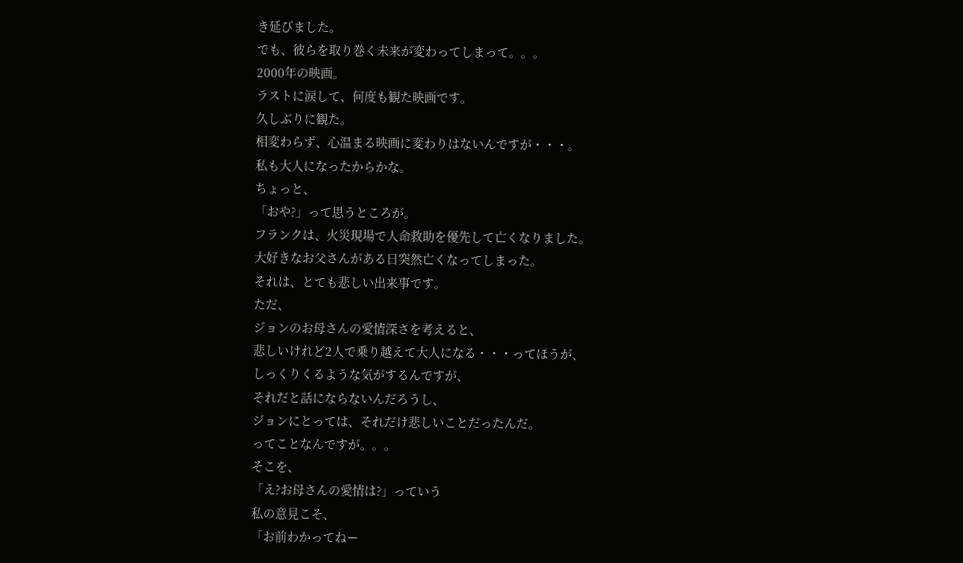き延びました。
でも、彼らを取り巻く未来が変わってしまって。。。
2000年の映画。
ラストに涙して、何度も観た映画です。
久しぶりに観た。
相変わらず、心温まる映画に変わりはないんですが・・・。
私も大人になったからかな。
ちょっと、
「おや?」って思うところが。
フランクは、火災現場で人命救助を優先して亡くなりました。
大好きなお父さんがある日突然亡くなってしまった。
それは、とても悲しい出来事です。
ただ、
ジョンのお母さんの愛情深さを考えると、
悲しいけれど2人で乗り越えて大人になる・・・ってほうが、
しっくりくるような気がするんですが、
それだと話にならないんだろうし、
ジョンにとっては、それだけ悲しいことだったんだ。
ってことなんですが。。。
そこを、
「え?お母さんの愛情は?」っていう
私の意見こそ、
「お前わかってねー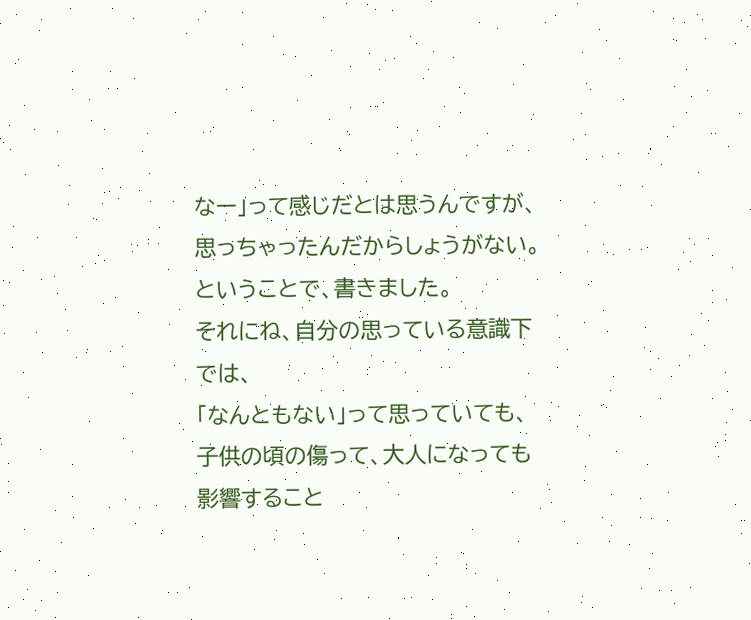なー」って感じだとは思うんですが、
思っちゃったんだからしょうがない。ということで、書きました。
それにね、自分の思っている意識下では、
「なんともない」って思っていても、
子供の頃の傷って、大人になっても影響すること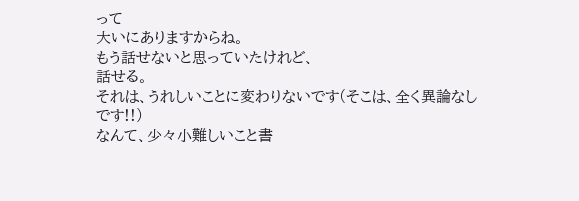って
大いにありますからね。
もう話せないと思っていたけれど、
話せる。
それは、うれしいことに変わりないです(そこは、全く異論なしです!!)
なんて、少々小難しいこと書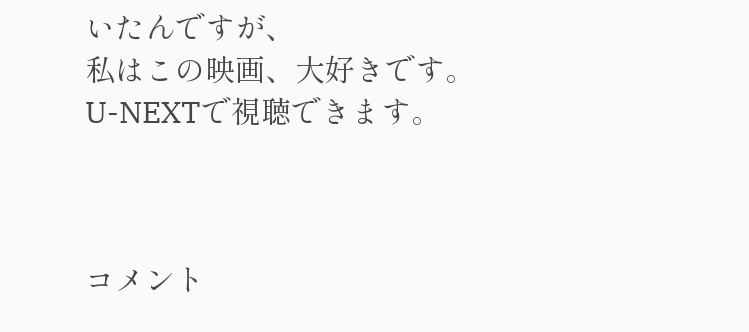いたんですが、
私はこの映画、大好きです。
U-NEXTで視聴できます。



コメント